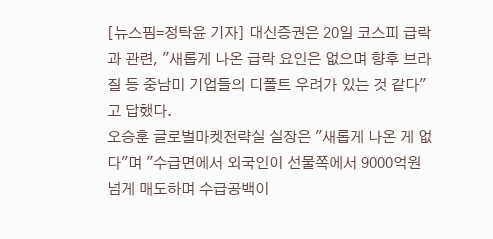[뉴스핌=정탁윤 기자] 대신증권은 20일 코스피 급락과 관련, "새롭게 나온 급락 요인은 없으며 향후 브라질 등 중남미 기업들의 디폴트 우려가 있는 것 같다"고 답했다.
오승훈 글로벌마켓전략실 실장은 "새롭게 나온 게 없다"며 "수급면에서 외국인이 선물쪽에서 9000억원 넘게 매도하며 수급공백이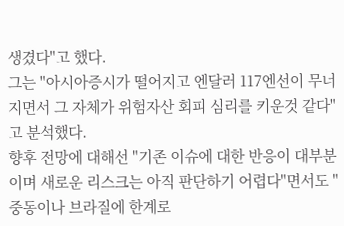생겼다"고 했다.
그는 "아시아증시가 떨어지고 엔달러 117엔선이 무너지면서 그 자체가 위험자산 회피 심리를 키운것 같다"고 분석했다.
향후 전망에 대해선 "기존 이슈에 대한 반응이 대부분이며 새로운 리스크는 아직 판단하기 어렵다"면서도 "중동이나 브라질에 한계로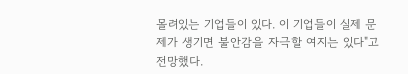몰려있는 기업들이 있다. 이 기업들이 실제 문제가 생기면 불안감을 자극할 여지는 있다"고 전망했다.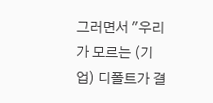그러면서 "우리가 모르는 (기업) 디폴트가 결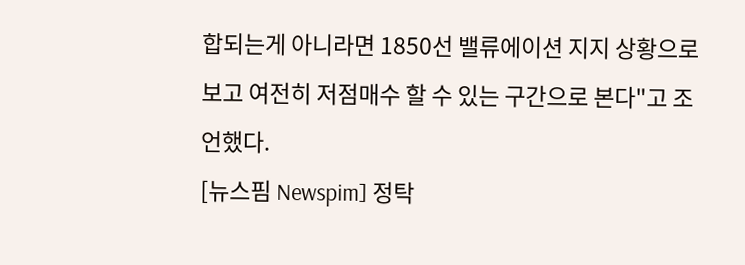합되는게 아니라면 1850선 밸류에이션 지지 상황으로 보고 여전히 저점매수 할 수 있는 구간으로 본다"고 조언했다.
[뉴스핌 Newspim] 정탁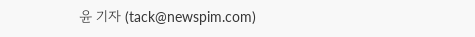윤 기자 (tack@newspim.com)